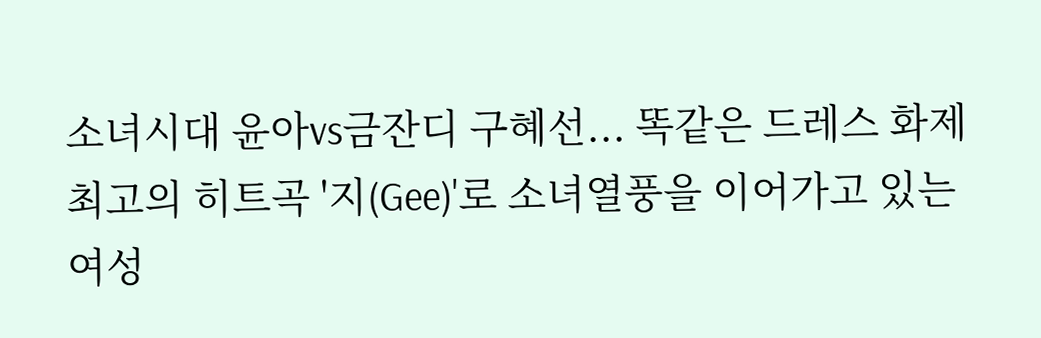소녀시대 윤아vs금잔디 구혜선... 똑같은 드레스 화제
최고의 히트곡 '지(Gee)'로 소녀열풍을 이어가고 있는 여성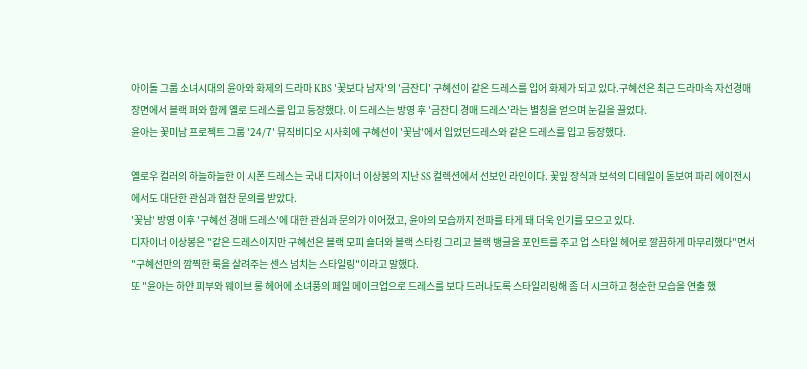아이돌 그룹 소녀시대의 윤아와 화제의 드라마 KBS '꽃보다 남자'의 '금잔디' 구혜선이 같은 드레스를 입어 화제가 되고 있다.구혜선은 최근 드라마속 자선경매 장면에서 블랙 퍼와 함께 옐로 드레스를 입고 등장했다. 이 드레스는 방영 후 '금잔디 경매 드레스'라는 별칭을 얻으며 눈길을 끌었다.
윤아는 꽃미남 프로젝트 그룹 '24/7' 뮤직비디오 시사회에 구혜선이 '꽃남'에서 입었던드레스와 같은 드레스를 입고 등장했다.

옐로우 컬러의 하늘하늘한 이 시폰 드레스는 국내 디자이너 이상봉의 지난 SS 컬렉션에서 선보인 라인이다. 꽃잎 장식과 보석의 디테일이 돋보여 파리 에이전시에서도 대단한 관심과 협찬 문의를 받았다.
'꽃남' 방영 이후 '구혜선 경매 드레스'에 대한 관심과 문의가 이어졌고, 윤아의 모습까지 전파를 타게 돼 더욱 인기를 모으고 있다.
디자이너 이상봉은 "같은 드레스이지만 구혜선은 블랙 모피 숄더와 블랙 스타킹 그리고 블랙 뱅글을 포인트를 주고 업 스타일 헤어로 깔끔하게 마무리했다"면서 "구혜선만의 깜찍한 룩을 살려주는 센스 넘치는 스타일링"이라고 말했다.
또 "윤아는 하얀 피부와 웨이브 롱 헤어에 소녀풍의 페일 메이크업으로 드레스를 보다 드러나도록 스타일리링해 좀 더 시크하고 청순한 모습을 연출 했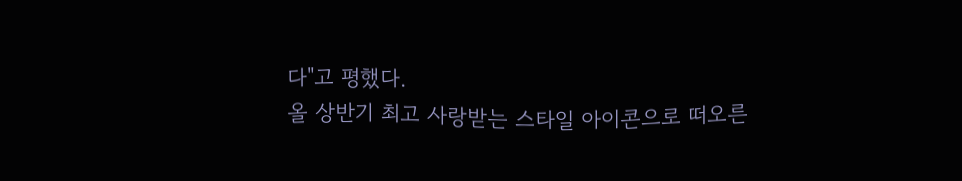다"고 평했다.
올 상반기 최고 사랑받는 스타일 아이콘으로 떠오른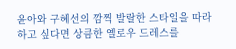윤아와 구혜선의 깜찍 발랄한 스타일을 따라하고 싶다면 상큼한 옐로우 드레스를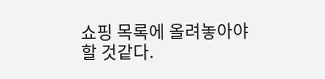쇼핑 목록에 올려놓아야 할 것같다.